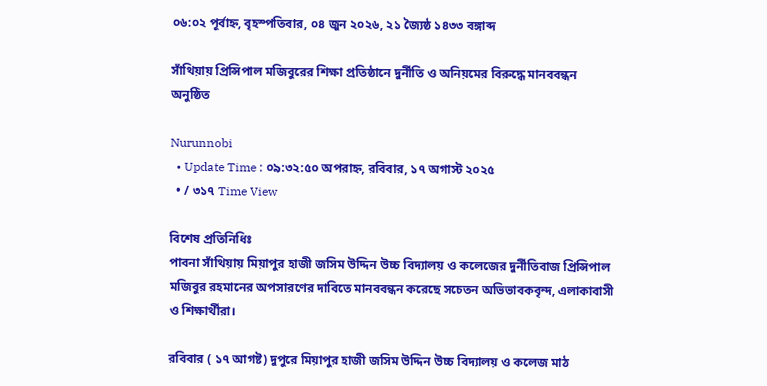০৬:০২ পূর্বাহ্ন, বৃহস্পতিবার, ০৪ জুন ২০২৬, ২১ জ্যৈষ্ঠ ১৪৩৩ বঙ্গাব্দ

সাঁথিয়ায় প্রিন্সিপাল মজিবুরের শিক্ষা প্রতিষ্ঠানে দুর্নীতি ও অনিয়মের বিরুদ্ধে মানববন্ধন অনুষ্ঠিত

Nurunnobi
  • Update Time : ০৯:৩২:৫০ অপরাহ্ন, রবিবার, ১৭ অগাস্ট ২০২৫
  • / ৩১৭ Time View

বিশেষ প্রতিনিধিঃ
পাবনা সাঁথিয়ায় মিয়াপুর হাজী জসিম উদ্দিন উচ্চ বিদ্যালয় ও কলেজের দুর্নীতিবাজ প্রিন্সিপাল মজিবুর রহমানের অপসারণের দাবিতে মানববন্ধন করেছে সচেতন অভিভাবকবৃন্দ, এলাকাবাসী ও শিক্ষার্থীরা।

রবিবার ( ১৭ আগষ্ট) দুপুরে মিয়াপুর হাজী জসিম উদ্দিন উচ্চ বিদ্যালয় ও কলেজ মাঠ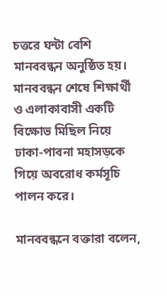চত্তরে ঘন্টা বেশি মানববন্ধন অনুষ্ঠিত হয়। মানববন্ধন শেষে শিক্ষার্থী ও এলাকাবাসী একটি বিক্ষোভ মিছিল নিয়ে ঢাকা-পাবনা মহাসড়কে গিয়ে অবরোধ কর্মসূচি পালন করে।

মানববন্ধনে বক্তারা বলেন,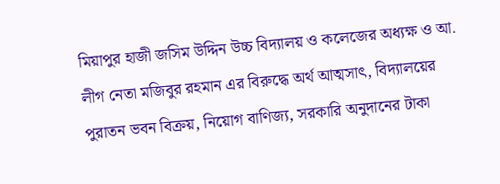মিয়াপুর হাজী জসিম উদ্দিন উচ্চ বিদ্যালয় ও কলেজের অধ্যক্ষ ও আ. লীগ নেতা মজিবুর রহমান এর বিরুদ্ধে অর্থ আত্মসাৎ, বিদ্যালয়ের পুরাতন ভবন বিক্রয়, নিয়োগ বাণিজ্য, সরকারি অনুদানের টাকা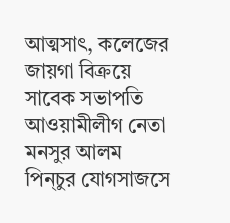আত্মসাৎ, কলেজের জায়গা বিক্রয়ে সাবেক সভাপতি আওয়ামীলীগ নেতা মনসুর আলম পিন্চুর যোগসাজসে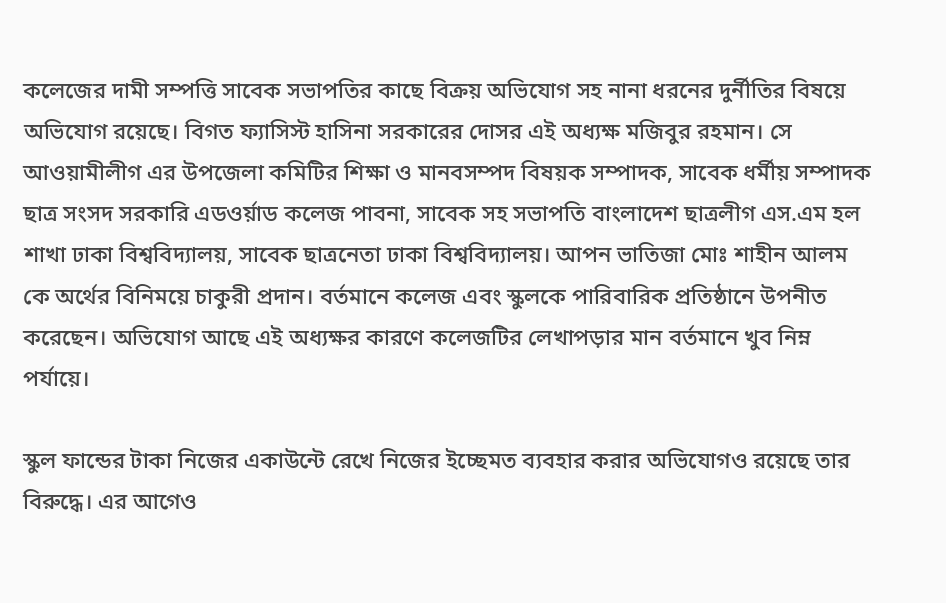কলেজের দামী সম্পত্তি সাবেক সভাপতির কাছে বিক্রয় অভিযোগ সহ নানা ধরনের দুর্নীতির বিষয়ে অভিযোগ রয়েছে। বিগত ফ্যাসিস্ট হাসিনা সরকারের দোসর এই অধ্যক্ষ মজিবুর রহমান। সে আওয়ামীলীগ এর উপজেলা কমিটির শিক্ষা ও মানবসম্পদ বিষয়ক সম্পাদক, সাবেক ধর্মীয় সম্পাদক ছাত্র সংসদ সরকারি এডওর্য়াড কলেজ পাবনা, সাবেক সহ সভাপতি বাংলাদেশ ছাত্রলীগ এস.এম হল শাখা ঢাকা বিশ্ববিদ্যালয়, সাবেক ছাত্রনেতা ঢাকা বিশ্ববিদ্যালয়। আপন ভাতিজা মোঃ শাহীন আলম কে অর্থের বিনিময়ে চাকুরী প্রদান। বর্তমানে কলেজ এবং স্কুলকে পারিবারিক প্রতিষ্ঠানে উপনীত করেছেন। অভিযোগ আছে এই অধ্যক্ষর কারণে কলেজটির লেখাপড়ার মান বর্তমানে খুব নিম্ন পর্যায়ে।

স্কুল ফান্ডের টাকা নিজের একাউন্টে রেখে নিজের ইচ্ছেমত ব্যবহার করার অভিযোগও রয়েছে তার বিরুদ্ধে। এর আগেও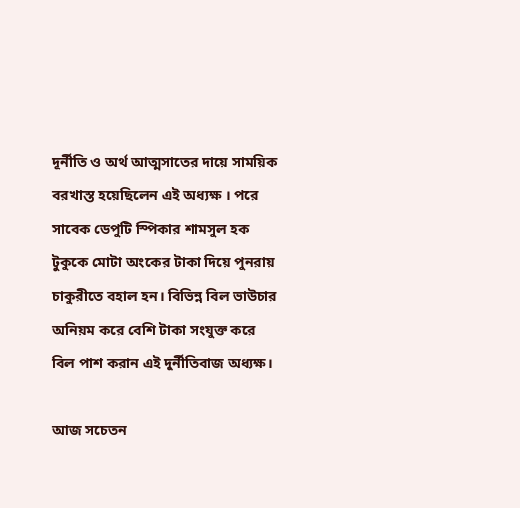দূর্নীতি ও অর্থ আত্মসাতের দায়ে সাময়িক বরখাস্ত হয়েছিলেন এই অধ্যক্ষ । পরে সাবেক ডেপুটি স্পিকার শামসুল হক টুকুকে মোটা অংকের টাকা দিয়ে পুনরায় চাকুরীতে বহাল হন। বিভিন্ন বিল ভাউচার অনিয়ম করে বেশি টাকা সংযুক্ত করে বিল পাশ করান এই দুর্নীতিবাজ অধ্যক্ষ।

আজ সচেতন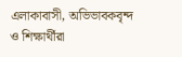এলাকাবাসী, অভিভাবকবৃন্দ ও শিক্ষার্থীরা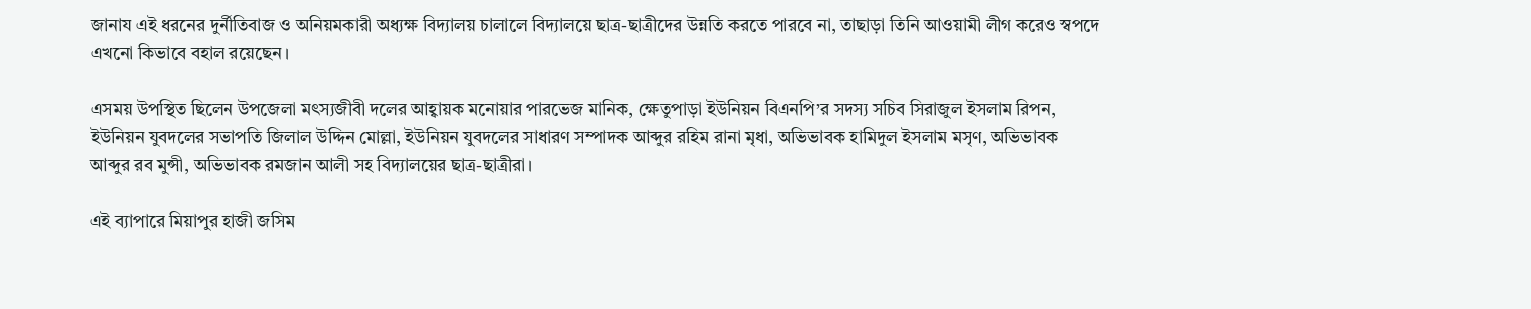জানায এই ধরনের দুর্নীতিবাজ ও অনিয়মকারী অধ্যক্ষ বিদ্যালয় চালালে বিদ্যালয়ে ছাত্র-ছাত্রীদের উন্নতি করতে পারবে না, তাছাড়া তিনি আওয়ামী লীগ করেও স্বপদে এখনো কিভাবে বহাল রয়েছেন।

এসময় উপস্থিত ছিলেন উপজেলা মৎস্যজীবী দলের আহ্বায়ক মনোয়ার পারভেজ মানিক, ক্ষেতুপাড়া ইউনিয়ন বিএনপি’র সদস্য সচিব সিরাজুল ইসলাম রিপন, ইউনিয়ন যুবদলের সভাপতি জিলাল উদ্দিন মোল্লা, ইউনিয়ন যুবদলের সাধারণ সম্পাদক আব্দুর রহিম রানা মৃধা, অভিভাবক হামিদুল ইসলাম মসৃণ, অভিভাবক আব্দুর রব মুন্সী, অভিভাবক রমজান আলী সহ বিদ্যালয়ের ছাত্র-ছাত্রীরা।

এই ব্যাপারে মিয়াপুর হাজী জসিম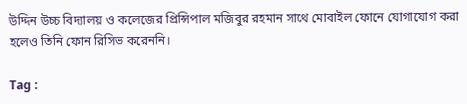উদ্দিন উচ্চ বিদ্যালয় ও কলেজের প্রিন্সিপাল মজিবুর রহমান সাথে মোবাইল ফোনে যোগাযোগ করা হলেও তিনি ফোন রিসিভ করেননি।

Tag :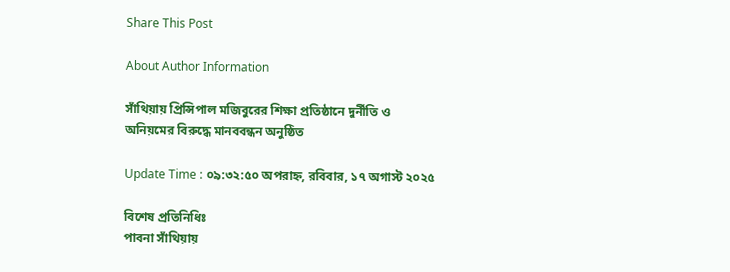Share This Post

About Author Information

সাঁথিয়ায় প্রিন্সিপাল মজিবুরের শিক্ষা প্রতিষ্ঠানে দুর্নীতি ও অনিয়মের বিরুদ্ধে মানববন্ধন অনুষ্ঠিত

Update Time : ০৯:৩২:৫০ অপরাহ্ন, রবিবার, ১৭ অগাস্ট ২০২৫

বিশেষ প্রতিনিধিঃ
পাবনা সাঁথিয়ায়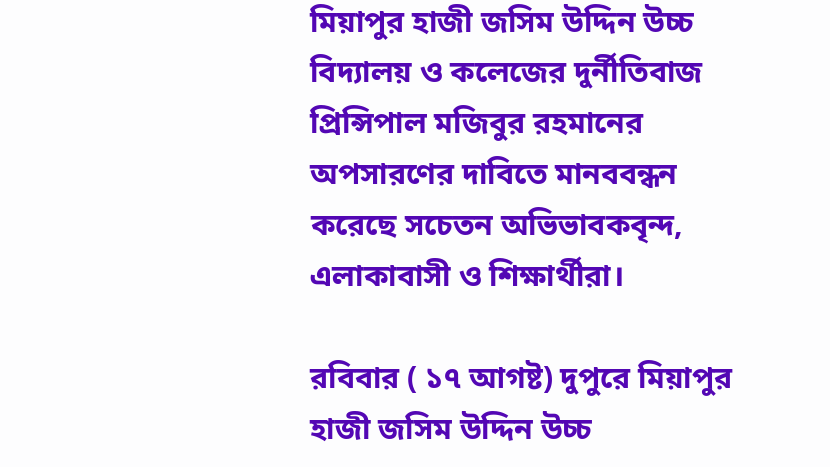মিয়াপুর হাজী জসিম উদ্দিন উচ্চ বিদ্যালয় ও কলেজের দুর্নীতিবাজ প্রিন্সিপাল মজিবুর রহমানের অপসারণের দাবিতে মানববন্ধন করেছে সচেতন অভিভাবকবৃন্দ, এলাকাবাসী ও শিক্ষার্থীরা।

রবিবার ( ১৭ আগষ্ট) দুপুরে মিয়াপুর হাজী জসিম উদ্দিন উচ্চ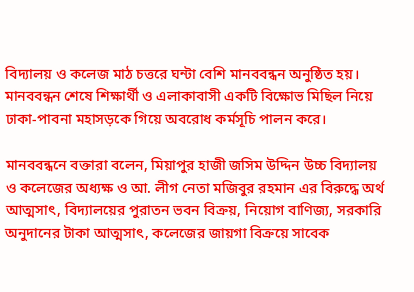বিদ্যালয় ও কলেজ মাঠ চত্তরে ঘন্টা বেশি মানববন্ধন অনুষ্ঠিত হয়। মানববন্ধন শেষে শিক্ষার্থী ও এলাকাবাসী একটি বিক্ষোভ মিছিল নিয়ে ঢাকা-পাবনা মহাসড়কে গিয়ে অবরোধ কর্মসূচি পালন করে।

মানববন্ধনে বক্তারা বলেন, মিয়াপুর হাজী জসিম উদ্দিন উচ্চ বিদ্যালয় ও কলেজের অধ্যক্ষ ও আ. লীগ নেতা মজিবুর রহমান এর বিরুদ্ধে অর্থ আত্মসাৎ, বিদ্যালয়ের পুরাতন ভবন বিক্রয়, নিয়োগ বাণিজ্য, সরকারি অনুদানের টাকা আত্মসাৎ, কলেজের জায়গা বিক্রয়ে সাবেক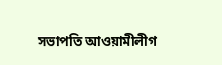সভাপতি আওয়ামীলীগ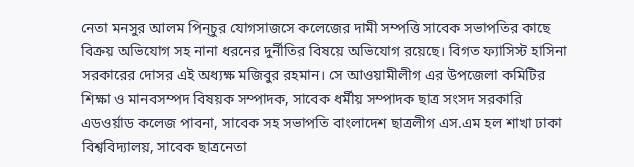নেতা মনসুর আলম পিন্চুর যোগসাজসে কলেজের দামী সম্পত্তি সাবেক সভাপতির কাছে বিক্রয় অভিযোগ সহ নানা ধরনের দুর্নীতির বিষয়ে অভিযোগ রয়েছে। বিগত ফ্যাসিস্ট হাসিনা সরকারের দোসর এই অধ্যক্ষ মজিবুর রহমান। সে আওয়ামীলীগ এর উপজেলা কমিটির শিক্ষা ও মানবসম্পদ বিষয়ক সম্পাদক, সাবেক ধর্মীয় সম্পাদক ছাত্র সংসদ সরকারি এডওর্য়াড কলেজ পাবনা, সাবেক সহ সভাপতি বাংলাদেশ ছাত্রলীগ এস.এম হল শাখা ঢাকা বিশ্ববিদ্যালয়, সাবেক ছাত্রনেতা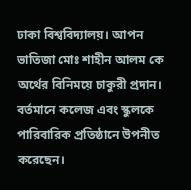ঢাকা বিশ্ববিদ্যালয়। আপন ভাতিজা মোঃ শাহীন আলম কে অর্থের বিনিময়ে চাকুরী প্রদান। বর্তমানে কলেজ এবং স্কুলকে পারিবারিক প্রতিষ্ঠানে উপনীত করেছেন।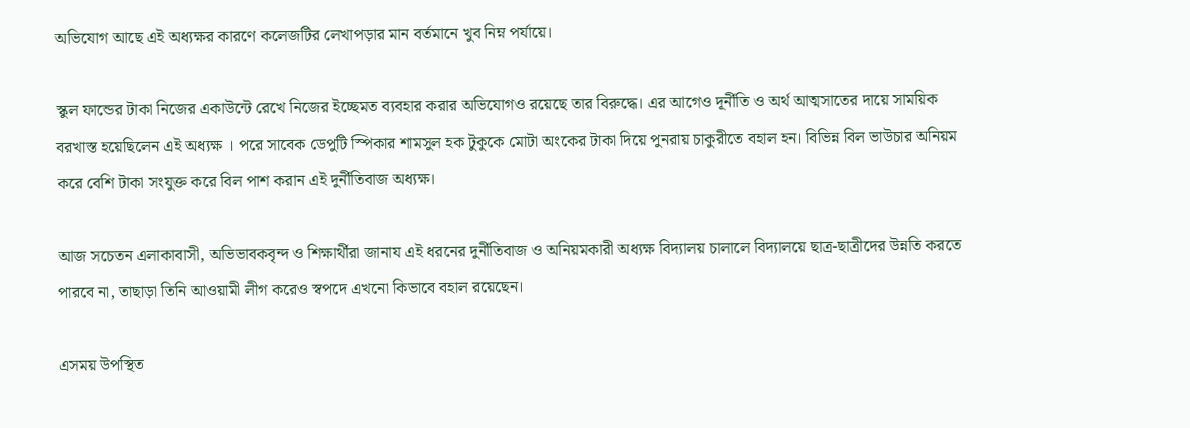অভিযোগ আছে এই অধ্যক্ষর কারণে কলেজটির লেখাপড়ার মান বর্তমানে খুব নিম্ন পর্যায়ে।

স্কুল ফান্ডের টাকা নিজের একাউন্টে রেখে নিজের ইচ্ছেমত ব্যবহার করার অভিযোগও রয়েছে তার বিরুদ্ধে। এর আগেও দূর্নীতি ও অর্থ আত্মসাতের দায়ে সাময়িক বরখাস্ত হয়েছিলেন এই অধ্যক্ষ । পরে সাবেক ডেপুটি স্পিকার শামসুল হক টুকুকে মোটা অংকের টাকা দিয়ে পুনরায় চাকুরীতে বহাল হন। বিভিন্ন বিল ভাউচার অনিয়ম করে বেশি টাকা সংযুক্ত করে বিল পাশ করান এই দুর্নীতিবাজ অধ্যক্ষ।

আজ সচেতন এলাকাবাসী, অভিভাবকবৃন্দ ও শিক্ষার্থীরা জানায এই ধরনের দুর্নীতিবাজ ও অনিয়মকারী অধ্যক্ষ বিদ্যালয় চালালে বিদ্যালয়ে ছাত্র-ছাত্রীদের উন্নতি করতে পারবে না, তাছাড়া তিনি আওয়ামী লীগ করেও স্বপদে এখনো কিভাবে বহাল রয়েছেন।

এসময় উপস্থিত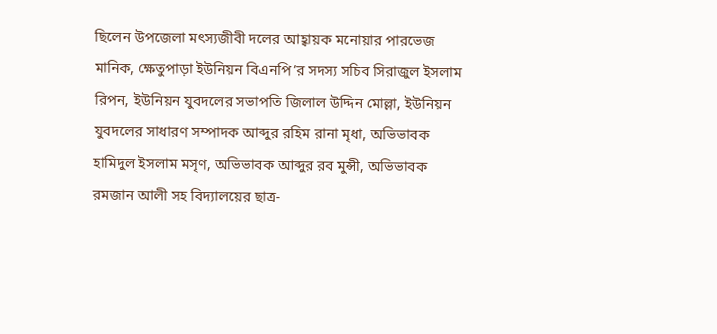ছিলেন উপজেলা মৎস্যজীবী দলের আহ্বায়ক মনোয়ার পারভেজ মানিক, ক্ষেতুপাড়া ইউনিয়ন বিএনপি’র সদস্য সচিব সিরাজুল ইসলাম রিপন, ইউনিয়ন যুবদলের সভাপতি জিলাল উদ্দিন মোল্লা, ইউনিয়ন যুবদলের সাধারণ সম্পাদক আব্দুর রহিম রানা মৃধা, অভিভাবক হামিদুল ইসলাম মসৃণ, অভিভাবক আব্দুর রব মুন্সী, অভিভাবক রমজান আলী সহ বিদ্যালয়ের ছাত্র-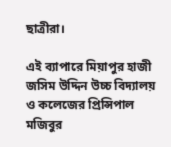ছাত্রীরা।

এই ব্যাপারে মিয়াপুর হাজী জসিম উদ্দিন উচ্চ বিদ্যালয় ও কলেজের প্রিন্সিপাল মজিবুর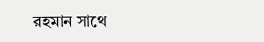রহমান সাথে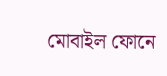মোবাইল ফোনে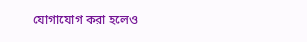যোগাযোগ করা হলেও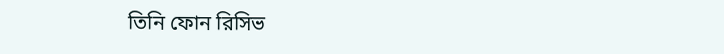তিনি ফোন রিসিভ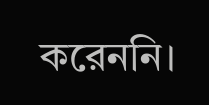করেননি।